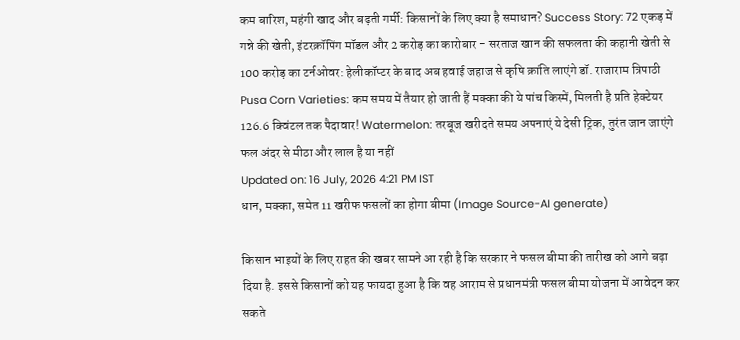कम बारिश, महंगी खाद और बढ़ती गर्मी: किसानों के लिए क्या है समाधान? Success Story: 72 एकड़ में गन्ने की खेती, इंटरक्रॉपिंग मॉडल और 2 करोड़ का कारोबार - सरताज खान की सफलता की कहानी खेती से 100 करोड़ का टर्नओवर: हेलीकॉप्टर के बाद अब हवाई जहाज से कृषि क्रांति लाएंगे डॉ. राजाराम त्रिपाठी Pusa Corn Varieties: कम समय में तैयार हो जाती हैं मक्का की ये पांच किस्में, मिलती है प्रति हेक्टेयर 126.6 क्विंटल तक पैदावार! Watermelon: तरबूज खरीदते समय अपनाएं ये देसी ट्रिक, तुरंत जान जाएंगे फल अंदर से मीठा और लाल है या नहीं
Updated on: 16 July, 2026 4:21 PM IST
धान, मक्का, समेत 11 खरीफ फसलों का होगा बीमा (Image Source-AI generate)

किसान भाइयों के लिए राहत की खबर सामने आ रही है कि सरकार ने फसल बीमा की तारीख को आगे बढ़ा दिया है. इससे किसानों को यह फायदा हुआ है कि वह आराम से प्रधानमंत्री फसल बीमा योजना में आवेदन कर सकते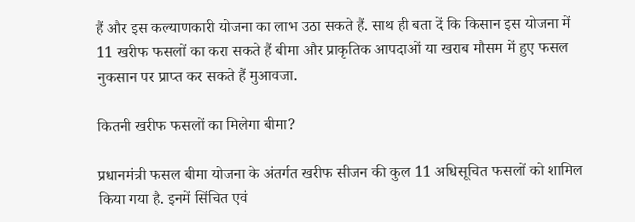हैं और इस कल्याणकारी योजना का लाभ उठा सकते हैं. साथ ही बता दें कि किसान इस योजना में 11 खरीफ फसलों का करा सकते हैं बीमा और प्राकृतिक आपदाओं या खराब मौसम में हुए फसल नुकसान पर प्राप्त कर सकते हैं मुआवजा.

कितनी खरीफ फसलों का मिलेगा बीमा?

प्रधानमंत्री फसल बीमा योजना के अंतर्गत खरीफ सीजन की कुल 11 अधिसूचित फसलों को शामिल किया गया है. इनमें सिंचित एवं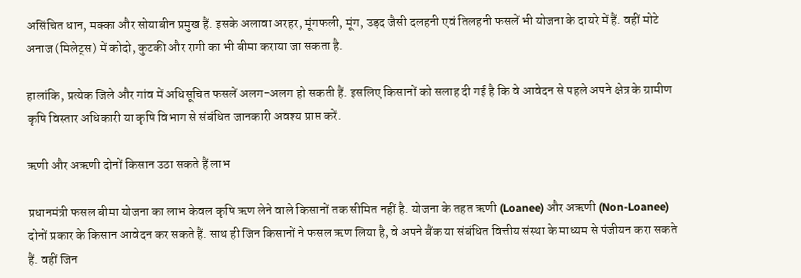असिंचित धान, मक्का और सोयाबीन प्रमुख हैं. इसके अलावा अरहर, मूंगफली, मूंग, उड़द जैसी दलहनी एवं तिलहनी फसलें भी योजना के दायरे में हैं. वहीं मोटे अनाज (मिलेट्स) में कोदो, कुटकी और रागी का भी बीमा कराया जा सकता है.

हालांकि, प्रत्येक जिले और गांव में अधिसूचित फसलें अलग-अलग हो सकती हैं. इसलिए किसानों को सलाह दी गई है कि वे आवेदन से पहले अपने क्षेत्र के ग्रामीण कृषि विस्तार अधिकारी या कृषि विभाग से संबंधित जानकारी अवश्य प्राप्त करें.

ऋणी और अऋणी दोनों किसान उठा सकते हैं लाभ

प्रधानमंत्री फसल बीमा योजना का लाभ केवल कृषि ऋण लेने वाले किसानों तक सीमित नहीं है. योजना के तहत ऋणी (Loanee) और अऋणी (Non-Loanee) दोनों प्रकार के किसान आवेदन कर सकते हैं. साथ ही जिन किसानों ने फसल ऋण लिया है, वे अपने बैंक या संबंधित वित्तीय संस्था के माध्यम से पंजीयन करा सकते हैं. वहीं जिन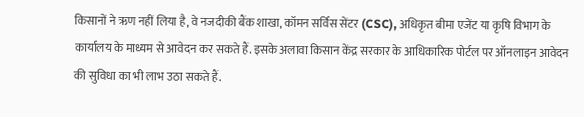किसानों ने ऋण नहीं लिया है, वे नजदीकी बैंक शाखा, कॉमन सर्विस सेंटर (CSC), अधिकृत बीमा एजेंट या कृषि विभाग के कार्यालय के माध्यम से आवेदन कर सकते हैं. इसके अलावा किसान केंद्र सरकार के आधिकारिक पोर्टल पर ऑनलाइन आवेदन की सुविधा का भी लाभ उठा सकते हैं.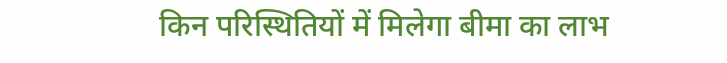किन परिस्थितियों में मिलेगा बीमा का लाभ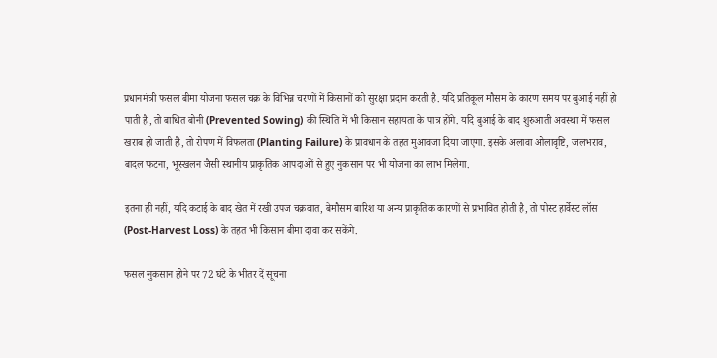प्रधानमंत्री फसल बीमा योजना फसल चक्र के विभिन्न चरणों में किसानों को सुरक्षा प्रदान करती है. यदि प्रतिकूल मौसम के कारण समय पर बुआई नहीं हो पाती है, तो बाधित बोनी (Prevented Sowing) की स्थिति में भी किसान सहायता के पात्र होंगे. यदि बुआई के बाद शुरुआती अवस्था में फसल खराब हो जाती है, तो रोपण में विफलता (Planting Failure) के प्रावधान के तहत मुआवजा दिया जाएगा. इसके अलावा ओलावृष्टि, जलभराव, बादल फटना, भूस्खलन जैसी स्थानीय प्राकृतिक आपदाओं से हुए नुकसान पर भी योजना का लाभ मिलेगा.

इतना ही नहीं, यदि कटाई के बाद खेत में रखी उपज चक्रवात, बेमौसम बारिश या अन्य प्राकृतिक कारणों से प्रभावित होती है, तो पोस्ट हार्वेस्ट लॉस (Post-Harvest Loss) के तहत भी किसान बीमा दावा कर सकेंगे.

फसल नुकसान होने पर 72 घंटे के भीतर दें सूचना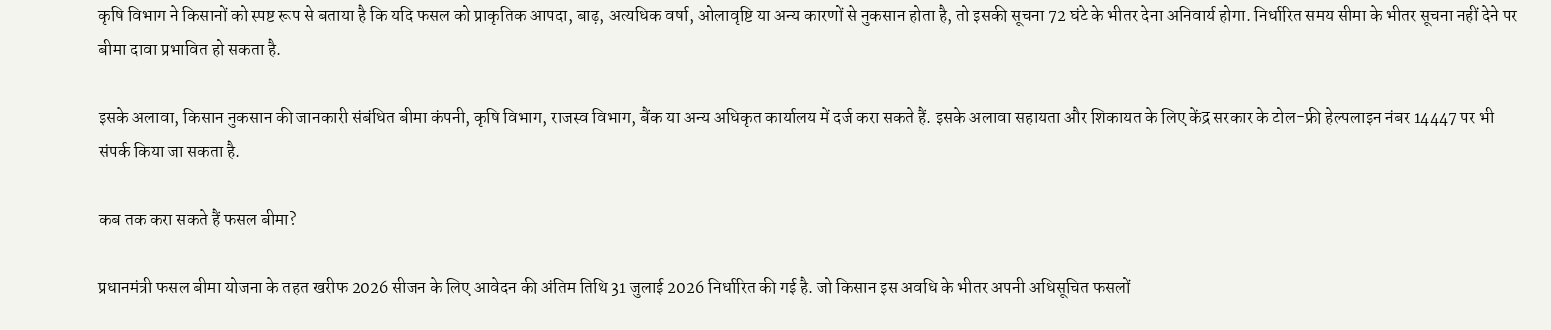कृषि विभाग ने किसानों को स्पष्ट रूप से बताया है कि यदि फसल को प्राकृतिक आपदा, बाढ़, अत्यधिक वर्षा, ओलावृष्टि या अन्य कारणों से नुकसान होता है, तो इसकी सूचना 72 घंटे के भीतर देना अनिवार्य होगा. निर्धारित समय सीमा के भीतर सूचना नहीं देने पर बीमा दावा प्रभावित हो सकता है.

इसके अलावा, किसान नुकसान की जानकारी संबंधित बीमा कंपनी, कृषि विभाग, राजस्व विभाग, बैंक या अन्य अधिकृत कार्यालय में दर्ज करा सकते हैं. इसके अलावा सहायता और शिकायत के लिए केंद्र सरकार के टोल-फ्री हेल्पलाइन नंबर 14447 पर भी संपर्क किया जा सकता है.

कब तक करा सकते हैं फसल बीमा?

प्रधानमंत्री फसल बीमा योजना के तहत खरीफ 2026 सीजन के लिए आवेदन की अंतिम तिथि 31 जुलाई 2026 निर्धारित की गई है. जो किसान इस अवधि के भीतर अपनी अधिसूचित फसलों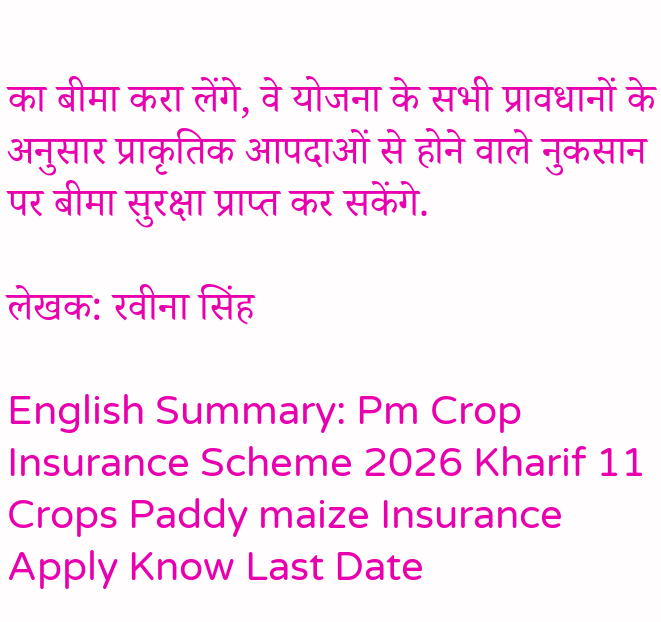का बीमा करा लेंगे, वे योजना के सभी प्रावधानों के अनुसार प्राकृतिक आपदाओं से होने वाले नुकसान पर बीमा सुरक्षा प्राप्त कर सकेंगे.

लेखक: रवीना सिंह

English Summary: Pm Crop Insurance Scheme 2026 Kharif 11 Crops Paddy maize Insurance Apply Know Last Date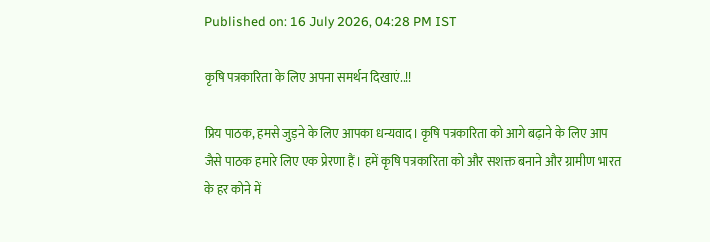Published on: 16 July 2026, 04:28 PM IST

कृषि पत्रकारिता के लिए अपना समर्थन दिखाएं..!!

प्रिय पाठक, हमसे जुड़ने के लिए आपका धन्यवाद। कृषि पत्रकारिता को आगे बढ़ाने के लिए आप जैसे पाठक हमारे लिए एक प्रेरणा हैं। हमें कृषि पत्रकारिता को और सशक्त बनाने और ग्रामीण भारत के हर कोने में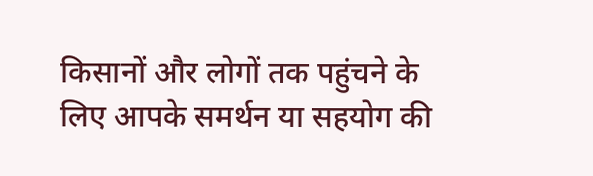किसानों और लोगों तक पहुंचने के लिए आपके समर्थन या सहयोग की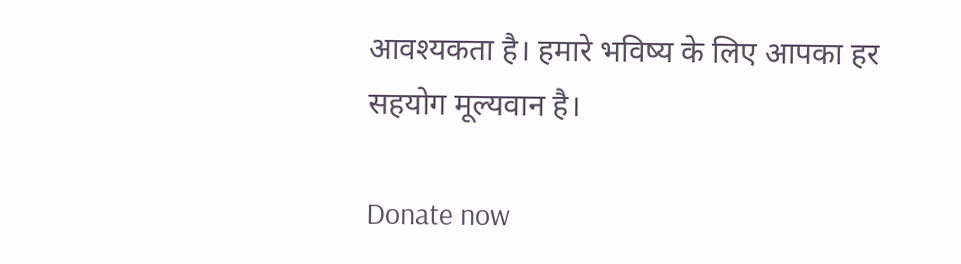आवश्यकता है। हमारे भविष्य के लिए आपका हर सहयोग मूल्यवान है।

Donate now